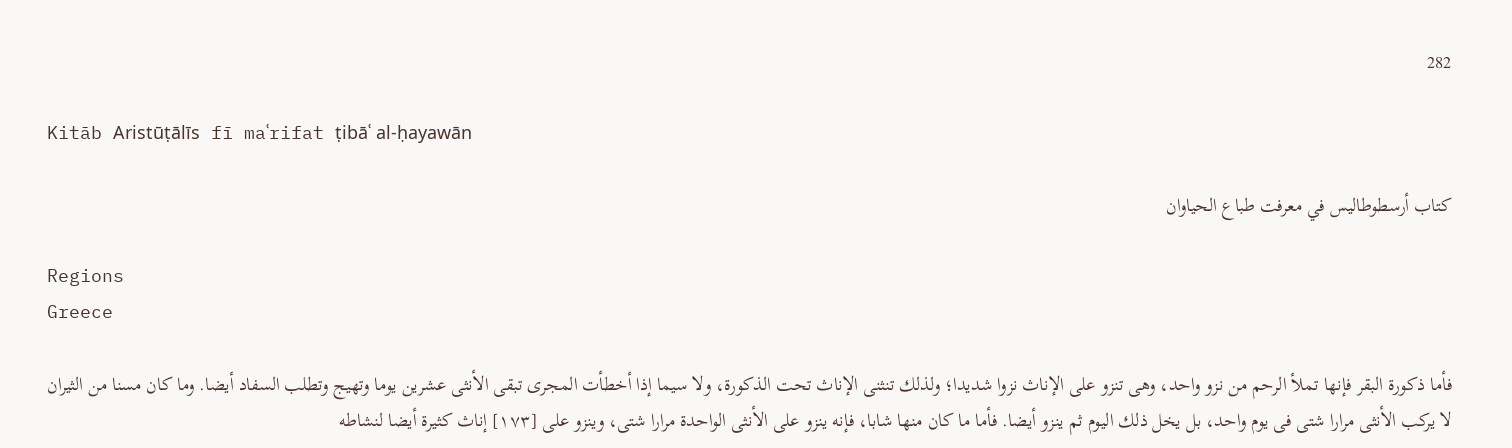282

Kitāb Aristūṭālīs fī maʿrifat ṭibāʿ al-ḥayawān

كتاب أرسطوطاليس في معرفت طباع الحياوان

Regions
Greece

فأما ذكورة البقر فإنها تملأ الرحم من نزو واحد، وهى تنزو على الإناث نزوا شديدا؛ ولذلك تنثنى الإناث تحت الذكورة، ولا سيما إذا أخطأت المجرى تبقى الأنثى عشرين يوما وتهيج وتطلب السفاد أيضا. وما كان مسنا من الثيران لا يركب الأنثى مرارا شتى فى يوم واحد، بل يخل ذلك اليوم ثم ينزو أيضا. فأما ما كان منها شابا، فإنه ينزو على الأنثى الواحدة مرارا شتى، وينزو على [١٧٣] إناث كثيرة أيضا لنشاطه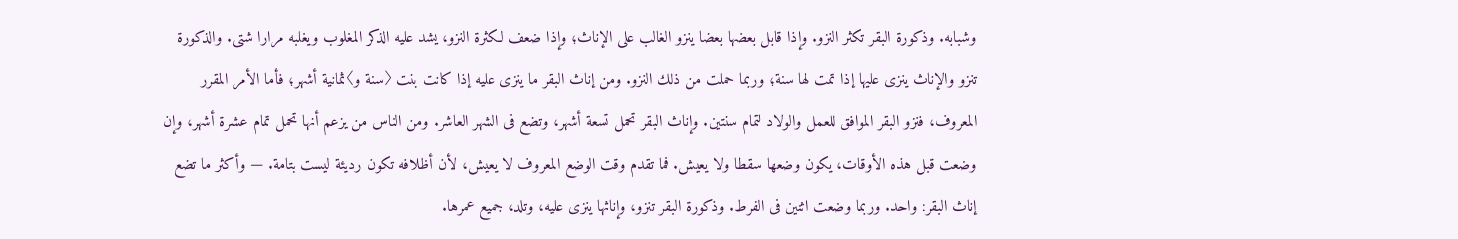وشبابه. وذكورة البقر تكثر النزو. وإذا قابل بعضها بعضا ينزو الغالب على الإناث؛ وإذا ضعف لكثرة النزو، يشد عليه الذكر المغلوب ويغلبه مرارا شتى. والذكورة تنزو والإناث ينزى عليها إذا تمت لها سنة؛ وربما حملت من ذلك النزو. ومن إناث البقر ما ينزى عليه إذا كانت بنت 〈سنة و〉ثمانية أشهر؛ فأما الأمر المقرر المعروف، فنزو البقر الموافق للعمل والولاد لتمام سنتين. وإناث البقر تحمل تسعة أشهر، وتضع فى الشهر العاشر. ومن الناس من يزعم أنها تحمل تمام عشرة أشهر، وإن وضعت قبل هذه الأوقات، يكون وضعها سقطا ولا يعيش. فما تقدم وقت الوضع المعروف لا يعيش، لأن أظلافه تكون رديئة ليست بتامة. — وأكثر ما تضع إناث البقر: واحد. وربما وضعت اثنين فى الفرط. وذكورة البقر تنزو، وإناثها ينزى عليه، وتلد، جميع عمرها.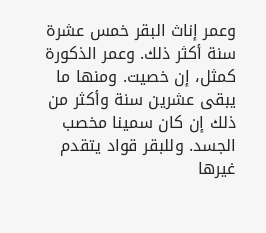وعمر إناث البقر خمس عشرة سنة أكثر ذلك. وعمر الذكورة كمثل، إن خصيت. ومنها ما يبقى عشرين سنة وأكثر من ذلك إن كان سمينا مخصب الجسد. وللبقر قواد يتقدم غيرها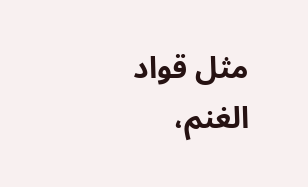مثل قواد الغنم،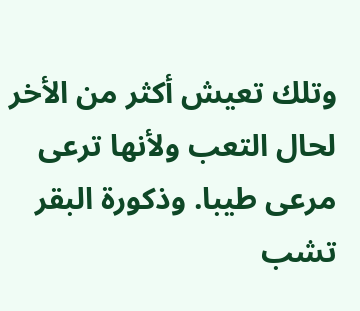وتلك تعيش أكثر من الأخر لحال التعب ولأنها ترعى مرعى طيبا. وذكورة البقر تشب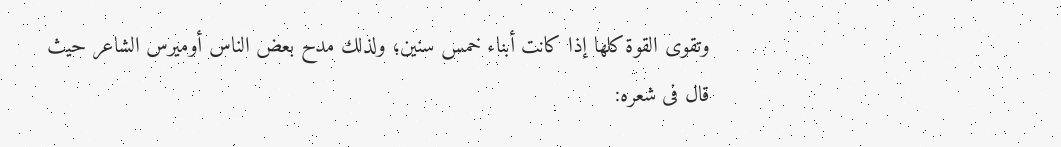وتقوى القوة كلها إذا كانت أبناء خمس سنين؛ ولذلك مدح بعض الناس أوميرس الشاعر حيث قال فى شعره: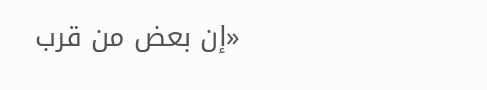«إن بعض من قرب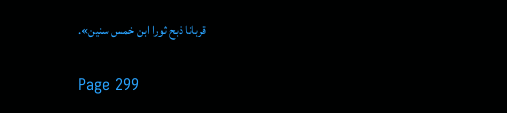قربانا ذبح ثورا ابن خمس سنين».

Page 299